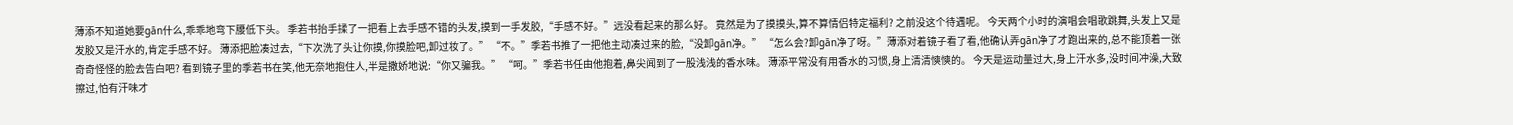薄添不知道她要gān什么,乖乖地弯下腰低下头。 季若书抬手揉了一把看上去手感不错的头发,摸到一手发胶,“手感不好。”远没看起来的那么好。 竟然是为了摸摸头,算不算情侣特定福利? 之前没这个待遇呢。 今天两个小时的演唱会唱歌跳舞,头发上又是发胶又是汗水的,肯定手感不好。 薄添把脸凑过去,“下次洗了头让你摸,你摸脸吧,卸过妆了。” “不。”季若书推了一把他主动凑过来的脸,“没卸gān净。” “怎么会?卸gān净了呀。”薄添对着镜子看了看,他确认弄gān净了才跑出来的,总不能顶着一张奇奇怪怪的脸去告白吧? 看到镜子里的季若书在笑,他无奈地抱住人,半是撒娇地说:“你又骗我。” “呵。”季若书任由他抱着,鼻尖闻到了一股浅浅的香水味。 薄添平常没有用香水的习惯,身上清清慡慡的。 今天是运动量过大,身上汗水多,没时间冲澡,大致擦过,怕有汗味才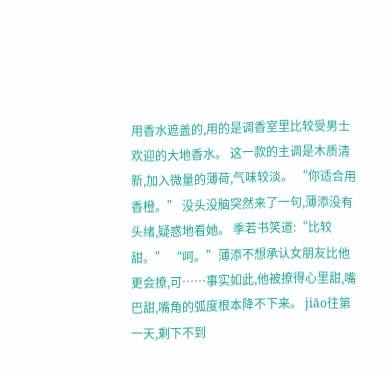用香水遮盖的,用的是调香室里比较受男士欢迎的大地香水。 这一款的主调是木质清新,加入微量的薄荷,气味较淡。 “你适合用香橙。” 没头没脑突然来了一句,薄添没有头绪,疑惑地看她。 季若书笑道:“比较甜。” “呵。”薄添不想承认女朋友比他更会撩,可……事实如此,他被撩得心里甜,嘴巴甜,嘴角的弧度根本降不下来。 jiāo往第一天,剩下不到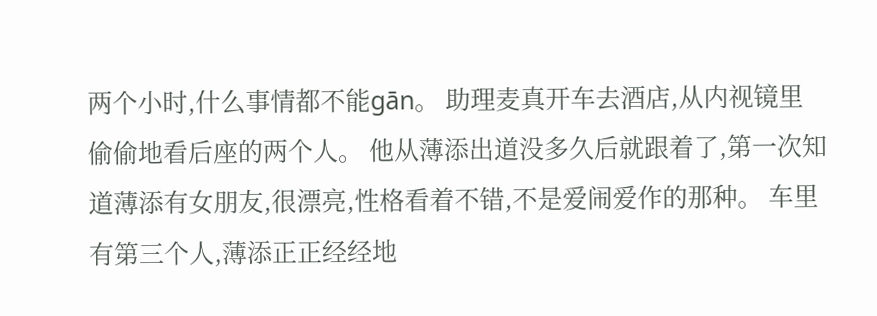两个小时,什么事情都不能gān。 助理麦真开车去酒店,从内视镜里偷偷地看后座的两个人。 他从薄添出道没多久后就跟着了,第一次知道薄添有女朋友,很漂亮,性格看着不错,不是爱闹爱作的那种。 车里有第三个人,薄添正正经经地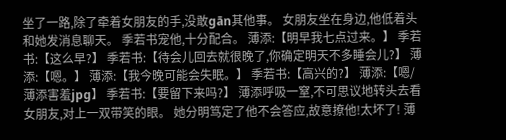坐了一路,除了牵着女朋友的手,没敢gān其他事。 女朋友坐在身边,他低着头和她发消息聊天。 季若书宠他,十分配合。 薄添:【明早我七点过来。】 季若书:【这么早?】 季若书:【待会儿回去就很晚了,你确定明天不多睡会儿?】 薄添:【嗯。】 薄添:【我今晚可能会失眠。】 季若书:【高兴的?】 薄添:【嗯/薄添害羞jpg】 季若书:【要留下来吗?】 薄添呼吸一窒,不可思议地转头去看女朋友,对上一双带笑的眼。 她分明笃定了他不会答应,故意撩他!太坏了! 薄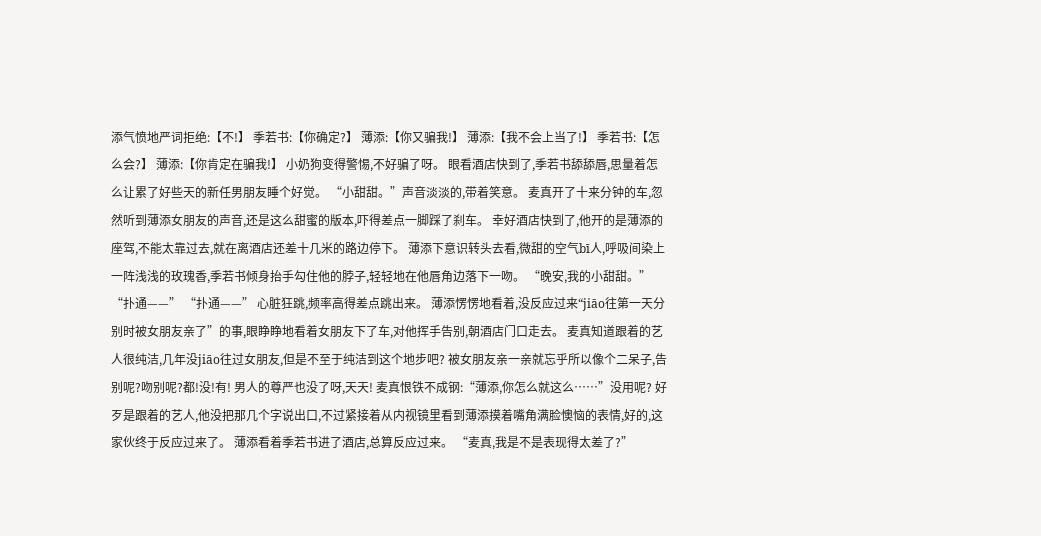添气愤地严词拒绝:【不!】 季若书:【你确定?】 薄添:【你又骗我!】 薄添:【我不会上当了!】 季若书:【怎么会?】 薄添:【你肯定在骗我!】 小奶狗变得警惕,不好骗了呀。 眼看酒店快到了,季若书舔舔唇,思量着怎么让累了好些天的新任男朋友睡个好觉。 “小甜甜。”声音淡淡的,带着笑意。 麦真开了十来分钟的车,忽然听到薄添女朋友的声音,还是这么甜蜜的版本,吓得差点一脚踩了刹车。 幸好酒店快到了,他开的是薄添的座驾,不能太靠过去,就在离酒店还差十几米的路边停下。 薄添下意识转头去看,微甜的空气bī人,呼吸间染上一阵浅浅的玫瑰香,季若书倾身抬手勾住他的脖子,轻轻地在他唇角边落下一吻。 “晚安,我的小甜甜。” “扑通——” “扑通——” 心脏狂跳,频率高得差点跳出来。 薄添愣愣地看着,没反应过来“jiāo往第一天分别时被女朋友亲了”的事,眼睁睁地看着女朋友下了车,对他挥手告别,朝酒店门口走去。 麦真知道跟着的艺人很纯洁,几年没jiāo往过女朋友,但是不至于纯洁到这个地步吧? 被女朋友亲一亲就忘乎所以像个二呆子,告别呢?吻别呢?都!没!有! 男人的尊严也没了呀,天天! 麦真恨铁不成钢:“薄添,你怎么就这么……”没用呢? 好歹是跟着的艺人,他没把那几个字说出口,不过紧接着从内视镜里看到薄添摸着嘴角满脸懊恼的表情,好的,这家伙终于反应过来了。 薄添看着季若书进了酒店,总算反应过来。 “麦真,我是不是表现得太差了?”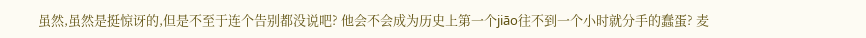虽然,虽然是挺惊讶的,但是不至于连个告别都没说吧? 他会不会成为历史上第一个jiāo往不到一个小时就分手的蠢蛋? 麦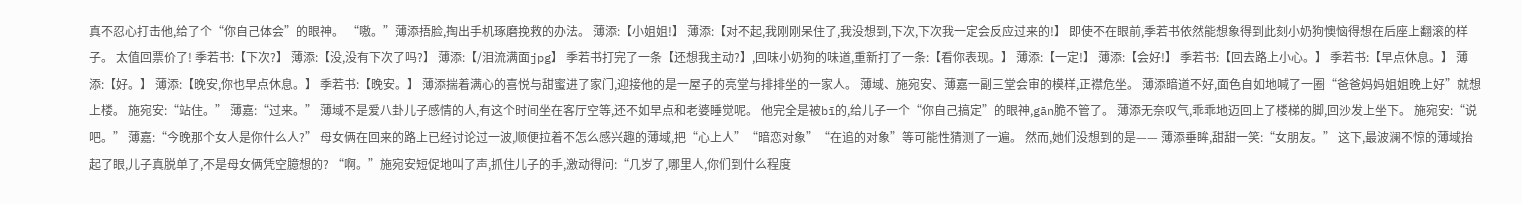真不忍心打击他,给了个“你自己体会”的眼神。 “嗷。”薄添捂脸,掏出手机琢磨挽救的办法。 薄添:【小姐姐!】 薄添:【对不起,我刚刚呆住了,我没想到,下次,下次我一定会反应过来的!】 即使不在眼前,季若书依然能想象得到此刻小奶狗懊恼得想在后座上翻滚的样子。 太值回票价了! 季若书:【下次?】 薄添:【没,没有下次了吗?】 薄添:【/泪流满面jpg】 季若书打完了一条【还想我主动?】,回味小奶狗的味道,重新打了一条:【看你表现。】 薄添:【一定!】 薄添:【会好!】 季若书:【回去路上小心。】 季若书:【早点休息。】 薄添:【好。】 薄添:【晚安,你也早点休息。】 季若书:【晚安。】 薄添揣着满心的喜悦与甜蜜进了家门,迎接他的是一屋子的亮堂与排排坐的一家人。 薄域、施宛安、薄嘉一副三堂会审的模样,正襟危坐。 薄添暗道不好,面色自如地喊了一圈“爸爸妈妈姐姐晚上好”就想上楼。 施宛安:“站住。” 薄嘉:“过来。” 薄域不是爱八卦儿子感情的人,有这个时间坐在客厅空等,还不如早点和老婆睡觉呢。 他完全是被bī的,给儿子一个“你自己搞定”的眼神,gān脆不管了。 薄添无奈叹气,乖乖地迈回上了楼梯的脚,回沙发上坐下。 施宛安:“说吧。” 薄嘉:“今晚那个女人是你什么人?” 母女俩在回来的路上已经讨论过一波,顺便拉着不怎么感兴趣的薄域,把“心上人”“暗恋对象”“在追的对象”等可能性猜测了一遍。 然而,她们没想到的是—— 薄添垂眸,甜甜一笑:“女朋友。” 这下,最波澜不惊的薄域抬起了眼,儿子真脱单了,不是母女俩凭空臆想的? “啊。”施宛安短促地叫了声,抓住儿子的手,激动得问:“几岁了,哪里人,你们到什么程度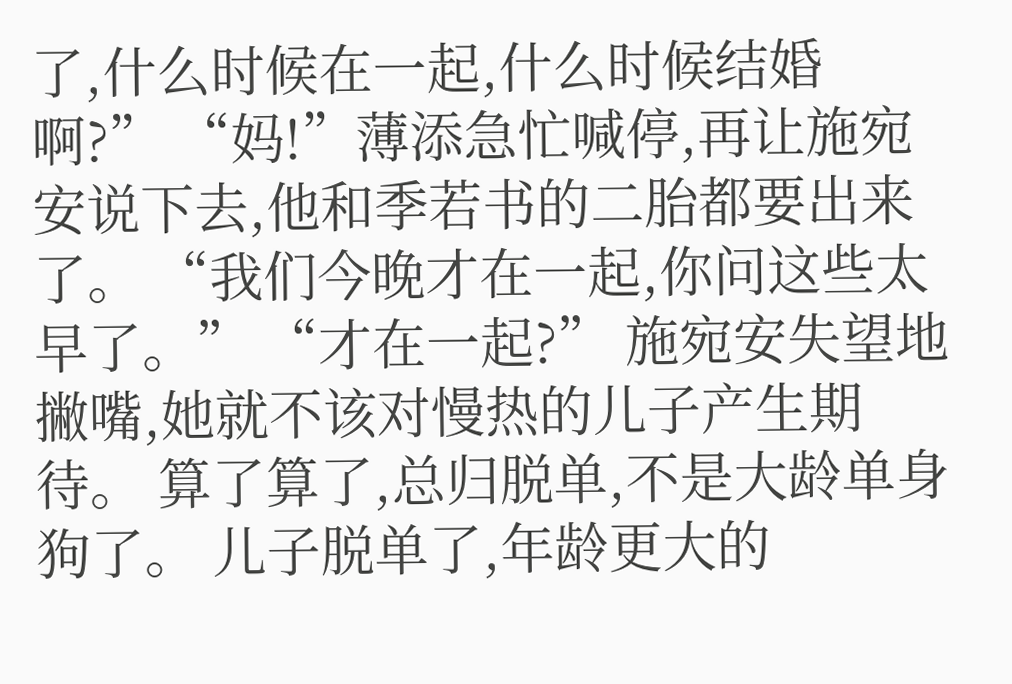了,什么时候在一起,什么时候结婚啊?” “妈!”薄添急忙喊停,再让施宛安说下去,他和季若书的二胎都要出来了。 “我们今晚才在一起,你问这些太早了。” “才在一起?” 施宛安失望地撇嘴,她就不该对慢热的儿子产生期待。 算了算了,总归脱单,不是大龄单身狗了。 儿子脱单了,年龄更大的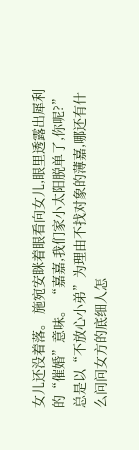女儿还没着落。 施宛安眯着眼看向女儿,眼里透露出犀利的“催婚”意味。 “嘉嘉,我们家小太阳脱单了,你呢?” 总是以“不放心小弟”为理由不找对象的薄嘉,哪还有什么问问女方的底细人怎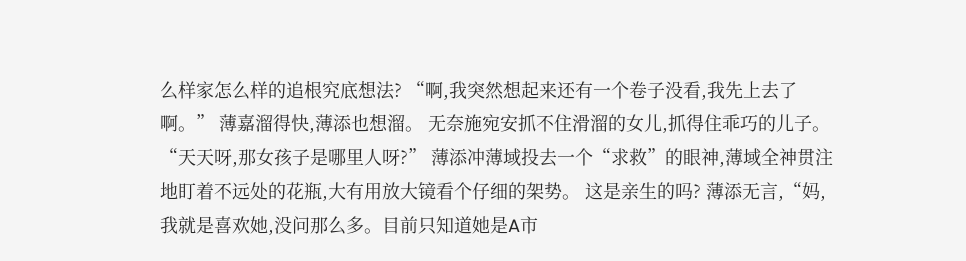么样家怎么样的追根究底想法? “啊,我突然想起来还有一个卷子没看,我先上去了啊。” 薄嘉溜得快,薄添也想溜。 无奈施宛安抓不住滑溜的女儿,抓得住乖巧的儿子。 “天天呀,那女孩子是哪里人呀?” 薄添冲薄域投去一个“求救”的眼神,薄域全神贯注地盯着不远处的花瓶,大有用放大镜看个仔细的架势。 这是亲生的吗? 薄添无言,“妈,我就是喜欢她,没问那么多。目前只知道她是A市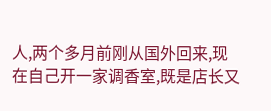人,两个多月前刚从国外回来,现在自己开一家调香室,既是店长又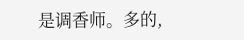是调香师。多的,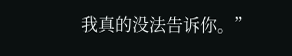我真的没法告诉你。”